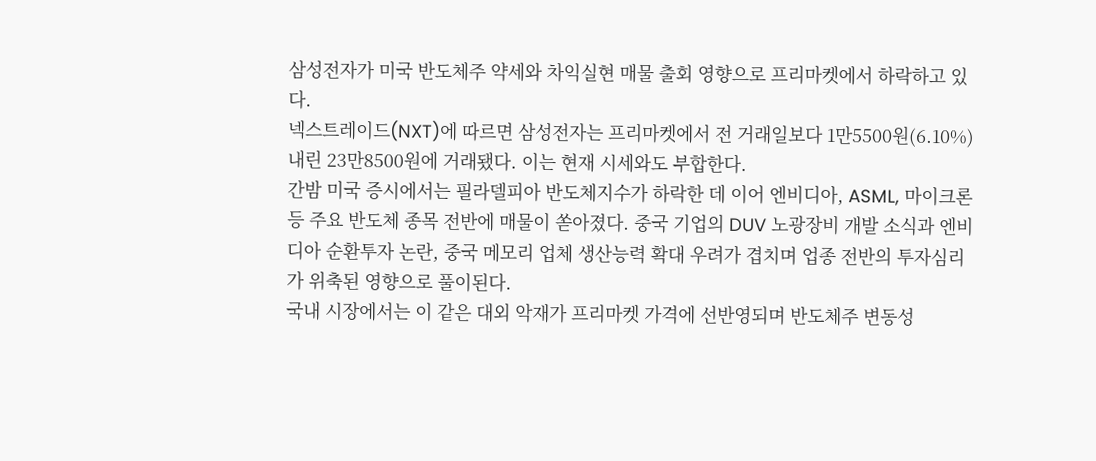삼성전자가 미국 반도체주 약세와 차익실현 매물 출회 영향으로 프리마켓에서 하락하고 있다.
넥스트레이드(NXT)에 따르면 삼성전자는 프리마켓에서 전 거래일보다 1만5500원(6.10%) 내린 23만8500원에 거래됐다. 이는 현재 시세와도 부합한다.
간밤 미국 증시에서는 필라델피아 반도체지수가 하락한 데 이어 엔비디아, ASML, 마이크론 등 주요 반도체 종목 전반에 매물이 쏟아졌다. 중국 기업의 DUV 노광장비 개발 소식과 엔비디아 순환투자 논란, 중국 메모리 업체 생산능력 확대 우려가 겹치며 업종 전반의 투자심리가 위축된 영향으로 풀이된다.
국내 시장에서는 이 같은 대외 악재가 프리마켓 가격에 선반영되며 반도체주 변동성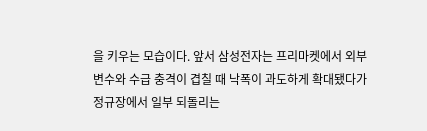을 키우는 모습이다. 앞서 삼성전자는 프리마켓에서 외부 변수와 수급 충격이 겹칠 때 낙폭이 과도하게 확대됐다가 정규장에서 일부 되돌리는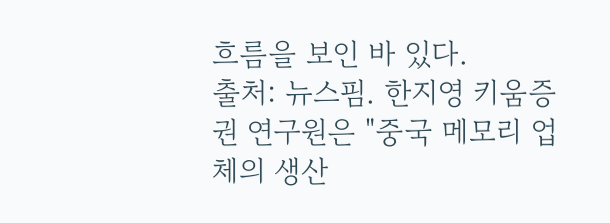흐름을 보인 바 있다.
출처: 뉴스핌. 한지영 키움증권 연구원은 "중국 메모리 업체의 생산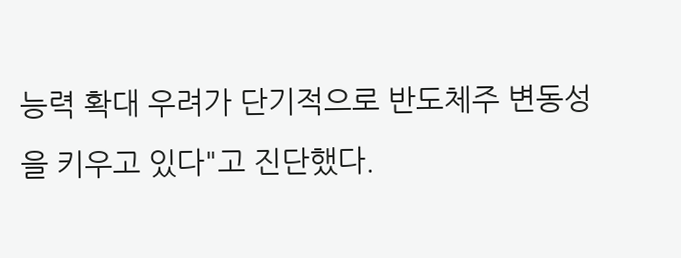능력 확대 우려가 단기적으로 반도체주 변동성을 키우고 있다"고 진단했다.